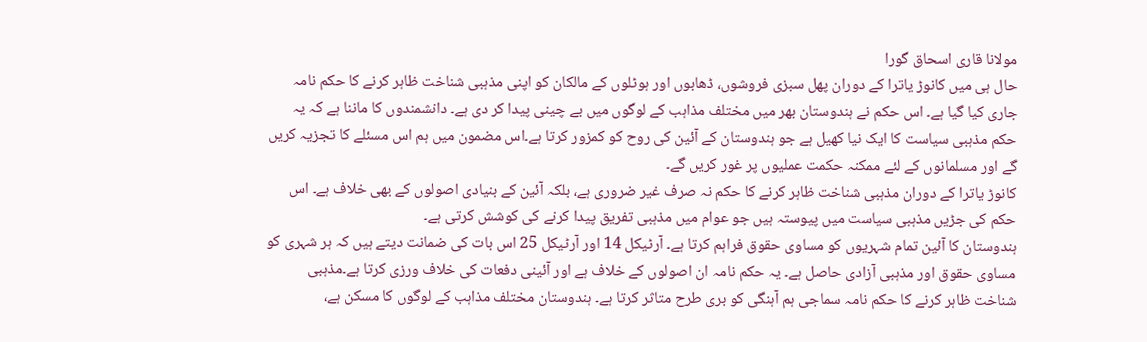مولانا قاری اسحاق گورا
حال ہی میں کانوڑ یاترا کے دوران پھل سبزی فروشوں، ڈھابوں اور ہوٹلوں کے مالکان کو اپنی مذہبی شناخت ظاہر کرنے کا حکم نامہ جاری کیا گیا ہے۔ اس حکم نے ہندوستان بھر میں مختلف مذاہب کے لوگوں میں بے چینی پیدا کر دی ہے۔ دانشمندوں کا ماننا ہے کہ یہ حکم مذہبی سیاست کا ایک نیا کھیل ہے جو ہندوستان کے آئین کی روح کو کمزور کرتا ہے۔اس مضمون میں ہم اس مسئلے کا تجزیہ کریں گے اور مسلمانوں کے لئے ممکنہ حکمت عملیوں پر غور کریں گے۔
کانوڑ یاترا کے دوران مذہبی شناخت ظاہر کرنے کا حکم نہ صرف غیر ضروری ہے، بلکہ آئین کے بنیادی اصولوں کے بھی خلاف ہے۔ اس حکم کی جڑیں مذہبی سیاست میں پیوستہ ہیں جو عوام میں مذہبی تفریق پیدا کرنے کی کوشش کرتی ہے۔
ہندوستان کا آئین تمام شہریوں کو مساوی حقوق فراہم کرتا ہے۔ آرٹیکل 14 اور آرٹیکل 25 اس بات کی ضمانت دیتے ہیں کہ ہر شہری کو مساوی حقوق اور مذہبی آزادی حاصل ہے۔ یہ حکم نامہ ان اصولوں کے خلاف ہے اور آئینی دفعات کی خلاف ورزی کرتا ہے۔مذہبی شناخت ظاہر کرنے کا حکم نامہ سماجی ہم آہنگی کو بری طرح متاثر کرتا ہے۔ ہندوستان مختلف مذاہب کے لوگوں کا مسکن ہے،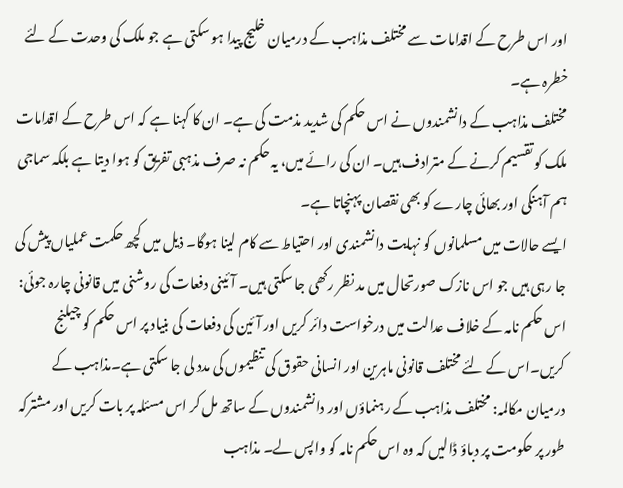اور اس طرح کے اقدامات سے مختلف مذاہب کے درمیان خلیج پیدا ہو سکتی ہے جو ملک کی وحدت کے لئے خطرہ ہے۔
مختلف مذاہب کے دانشمندوں نے اس حکم کی شدید مذمت کی ہے۔ ان کا کہنا ہے کہ اس طرح کے اقدامات ملک کو تقسیم کرنے کے مترادف ہیں۔ ان کی رائے میں، یہ حکم نہ صرف مذہبی تفریق کو ہوا دیتا ہے بلکہ سماجی ہم آہنگی اور بھائی چارے کو بھی نقصان پہنچاتا ہے۔
ایسے حالات میں مسلمانوں کو نہایت دانشمندی اور احتیاط سے کام لینا ہوگا۔ ذیل میں کچھ حکمت عملیاں پیش کی جا رہی ہیں جو اس نازک صورتحال میں مد نظر رکھی جا سکتی ہیں۔ آئینی دفعات کی روشنی میں قانونی چارہ جوئی: اس حکم نامہ کے خلاف عدالت میں درخواست دائر کریں اور آئین کی دفعات کی بنیاد پر اس حکم کو چیلنج کریں۔اس کے لئے مختلف قانونی ماہرین اور انسانی حقوق کی تنظیموں کی مدد لی جا سکتی ہے۔مذاہب کے درمیان مکالمہ: مختلف مذاہب کے رہنماؤں اور دانشمندوں کے ساتھ مل کر اس مسئلہ پر بات کریں اور مشترکہ طور پر حکومت پر دباؤ ڈالیں کہ وہ اس حکم نامہ کو واپس لے۔ مذاہب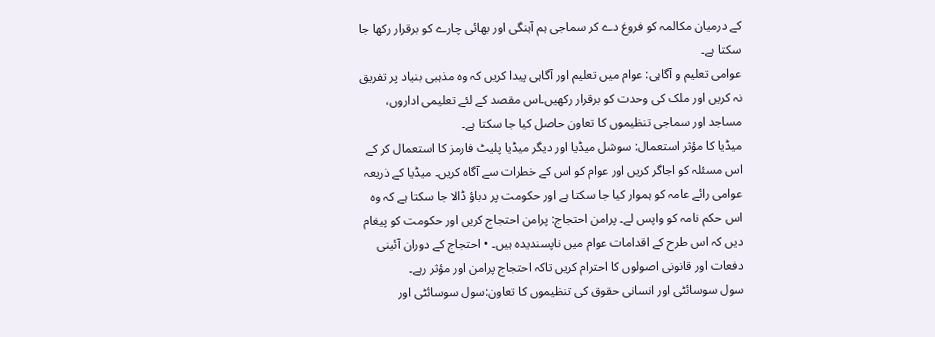کے درمیان مکالمہ کو فروغ دے کر سماجی ہم آہنگی اور بھائی چارے کو برقرار رکھا جا سکتا ہے۔
عوامی تعلیم و آگاہی: عوام میں تعلیم اور آگاہی پیدا کریں کہ وہ مذہبی بنیاد پر تفریق نہ کریں اور ملک کی وحدت کو برقرار رکھیں۔اس مقصد کے لئے تعلیمی اداروں، مساجد اور سماجی تنظیموں کا تعاون حاصل کیا جا سکتا ہے۔
میڈیا کا مؤثر استعمال: سوشل میڈیا اور دیگر میڈیا پلیٹ فارمز کا استعمال کر کے اس مسئلہ کو اجاگر کریں اور عوام کو اس کے خطرات سے آگاہ کریں۔ میڈیا کے ذریعہ عوامی رائے عامہ کو ہموار کیا جا سکتا ہے اور حکومت پر دباؤ ڈالا جا سکتا ہے کہ وہ اس حکم نامہ کو واپس لے۔ پرامن احتجاج: پرامن احتجاج کریں اور حکومت کو پیغام دیں کہ اس طرح کے اقدامات عوام میں ناپسندیدہ ہیں۔ • احتجاج کے دوران آئینی دفعات اور قانونی اصولوں کا احترام کریں تاکہ احتجاج پرامن اور مؤثر رہے۔
سول سوسائٹی اور انسانی حقوق کی تنظیموں کا تعاون:سول سوسائٹی اور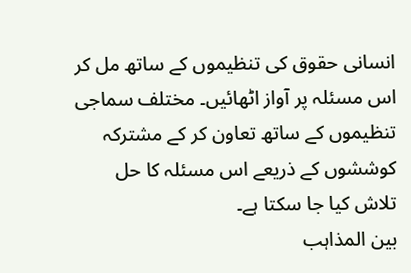انسانی حقوق کی تنظیموں کے ساتھ مل کر اس مسئلہ پر آواز اٹھائیں۔ مختلف سماجی تنظیموں کے ساتھ تعاون کر کے مشترکہ کوششوں کے ذریعے اس مسئلہ کا حل تلاش کیا جا سکتا ہے۔
بین المذاہب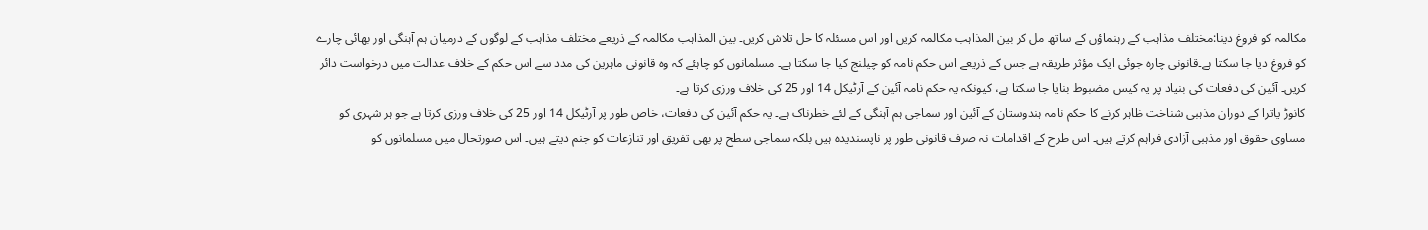مکالمہ کو فروغ دینا:مختلف مذاہب کے رہنماؤں کے ساتھ مل کر بین المذاہب مکالمہ کریں اور اس مسئلہ کا حل تلاش کریں۔ بین المذاہب مکالمہ کے ذریعے مختلف مذاہب کے لوگوں کے درمیان ہم آہنگی اور بھائی چارے کو فروغ دیا جا سکتا ہے۔قانونی چارہ جوئی ایک مؤثر طریقہ ہے جس کے ذریعے اس حکم نامہ کو چیلنج کیا جا سکتا ہے۔ مسلمانوں کو چاہئے کہ وہ قانونی ماہرین کی مدد سے اس حکم کے خلاف عدالت میں درخواست دائر کریں۔ آئین کی دفعات کی بنیاد پر یہ کیس مضبوط بنایا جا سکتا ہے، کیونکہ یہ حکم نامہ آئین کے آرٹیکل 14 اور 25 کی خلاف ورزی کرتا ہے۔
کانوڑ یاترا کے دوران مذہبی شناخت ظاہر کرنے کا حکم نامہ ہندوستان کے آئین اور سماجی ہم آہنگی کے لئے خطرناک ہے۔ یہ حکم آئین کی دفعات، خاص طور پر آرٹیکل 14 اور 25 کی خلاف ورزی کرتا ہے جو ہر شہری کو مساوی حقوق اور مذہبی آزادی فراہم کرتے ہیں۔ اس طرح کے اقدامات نہ صرف قانونی طور پر ناپسندیدہ ہیں بلکہ سماجی سطح پر بھی تفریق اور تنازعات کو جنم دیتے ہیں۔ اس صورتحال میں مسلمانوں کو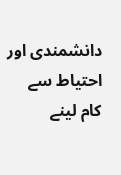دانشمندی اور احتیاط سے کام لینے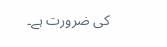کی ضرورت ہے۔